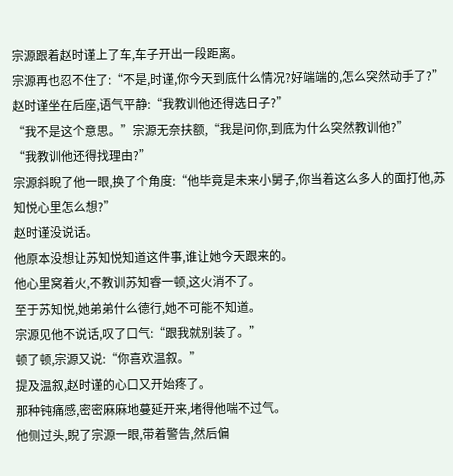宗源跟着赵时谨上了车,车子开出一段距离。
宗源再也忍不住了:“不是,时谨,你今天到底什么情况?好端端的,怎么突然动手了?”
赵时谨坐在后座,语气平静:“我教训他还得选日子?”
“我不是这个意思。”宗源无奈扶额,“我是问你,到底为什么突然教训他?”
“我教训他还得找理由?”
宗源斜睨了他一眼,换了个角度:“他毕竟是未来小舅子,你当着这么多人的面打他,苏知悦心里怎么想?”
赵时谨没说话。
他原本没想让苏知悦知道这件事,谁让她今天跟来的。
他心里窝着火,不教训苏知睿一顿,这火消不了。
至于苏知悦,她弟弟什么德行,她不可能不知道。
宗源见他不说话,叹了口气:“跟我就别装了。”
顿了顿,宗源又说:“你喜欢温叙。”
提及温叙,赵时谨的心口又开始疼了。
那种钝痛感,密密麻麻地蔓延开来,堵得他喘不过气。
他侧过头,睨了宗源一眼,带着警告,然后偏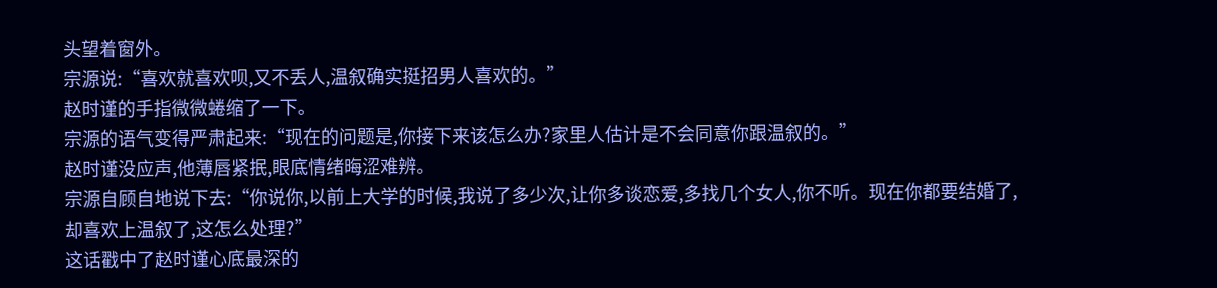头望着窗外。
宗源说:“喜欢就喜欢呗,又不丢人,温叙确实挺招男人喜欢的。”
赵时谨的手指微微蜷缩了一下。
宗源的语气变得严肃起来:“现在的问题是,你接下来该怎么办?家里人估计是不会同意你跟温叙的。”
赵时谨没应声,他薄唇紧抿,眼底情绪晦涩难辨。
宗源自顾自地说下去:“你说你,以前上大学的时候,我说了多少次,让你多谈恋爱,多找几个女人,你不听。现在你都要结婚了,却喜欢上温叙了,这怎么处理?”
这话戳中了赵时谨心底最深的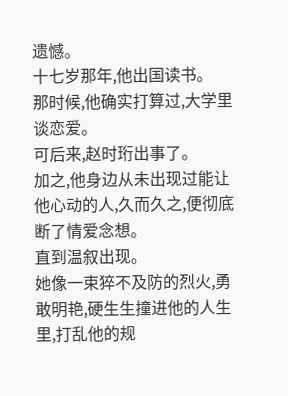遗憾。
十七岁那年,他出国读书。
那时候,他确实打算过,大学里谈恋爱。
可后来,赵时珩出事了。
加之,他身边从未出现过能让他心动的人,久而久之,便彻底断了情爱念想。
直到温叙出现。
她像一束猝不及防的烈火,勇敢明艳,硬生生撞进他的人生里,打乱他的规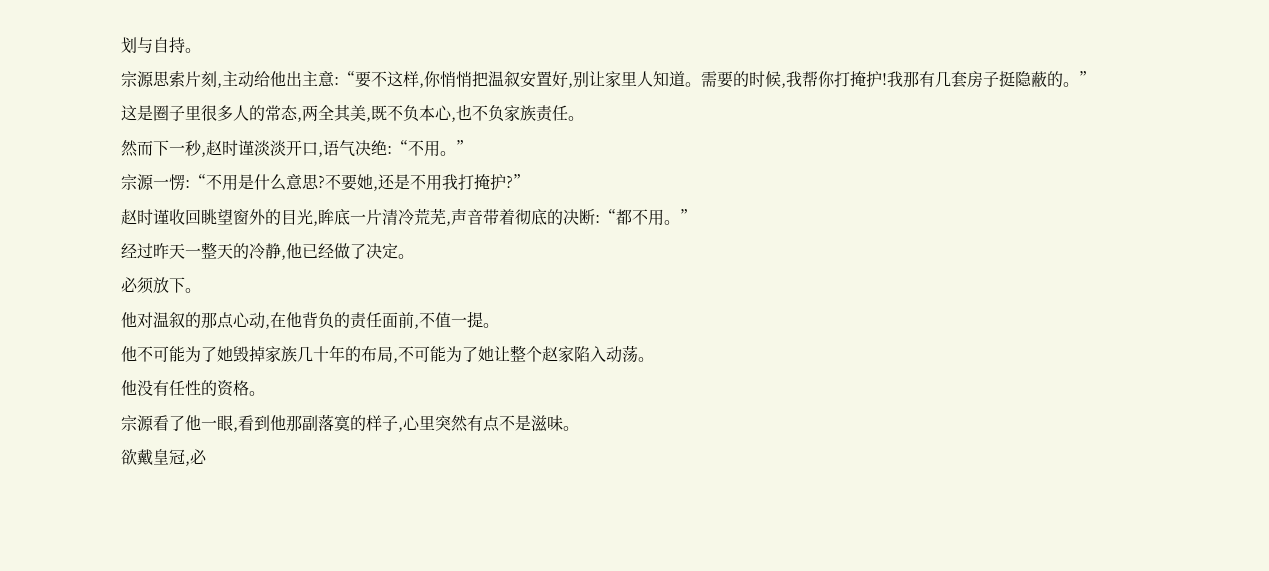划与自持。
宗源思索片刻,主动给他出主意:“要不这样,你悄悄把温叙安置好,别让家里人知道。需要的时候,我帮你打掩护!我那有几套房子挺隐蔽的。”
这是圈子里很多人的常态,两全其美,既不负本心,也不负家族责任。
然而下一秒,赵时谨淡淡开口,语气决绝:“不用。”
宗源一愣:“不用是什么意思?不要她,还是不用我打掩护?”
赵时谨收回眺望窗外的目光,眸底一片清冷荒芜,声音带着彻底的决断:“都不用。”
经过昨天一整天的冷静,他已经做了决定。
必须放下。
他对温叙的那点心动,在他背负的责任面前,不值一提。
他不可能为了她毁掉家族几十年的布局,不可能为了她让整个赵家陷入动荡。
他没有任性的资格。
宗源看了他一眼,看到他那副落寞的样子,心里突然有点不是滋味。
欲戴皇冠,必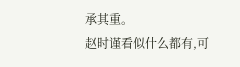承其重。
赵时谨看似什么都有,可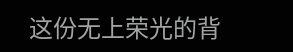这份无上荣光的背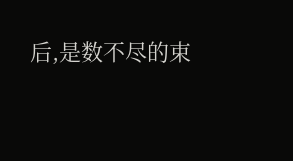后,是数不尽的束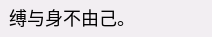缚与身不由己。